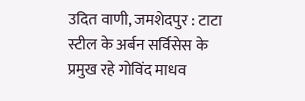उदित वाणी, जमशेदपुर : टाटा स्टील के अर्बन सर्विसेस के प्रमुख रहे गोविंद माधव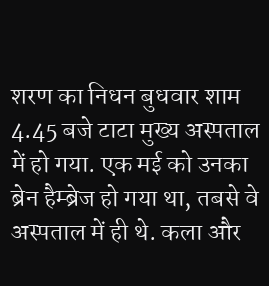शरण का निधन बुधवार शाम 4.45 बजे टाटा मुख्य अस्पताल में हो गया. एक मई को उनका ब्रेन हैम्ब्रेज हो गया था, तबसे वे अस्पताल में ही थे. कला और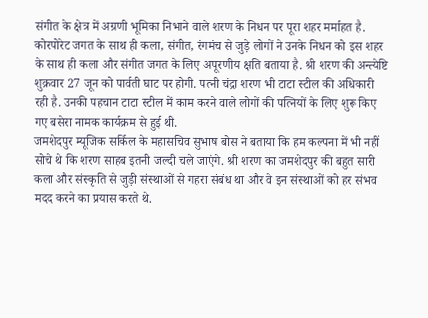संगीत के क्षेत्र में अग्रणी भूमिका निभाने वाले शरण के निधन पर पूरा शहर मर्माहत है. कोरपोरेट जगत के साथ ही कला, संगीत, रंगमंच से जुड़े लोगों ने उनके निधन को इस शहर के साथ ही कला और संगीत जगत के लिए अपूरणीय क्षति बताया है. श्री शरण की अन्त्येष्टि शुक्रवार 27 जून को पार्वती घाट पर होगी. पत्नी चंद्रा शरण भी टाटा स्टील की अधिकारी रही है. उनकी पहचान टाटा स्टील में काम करने वाले लोगों की पत्नियों के लिए शुरू किए गए बसेरा नामक कार्यक्रम से हुई थी.
जमशेदपुर म्यूजिक सर्किल के महासचिव सुभाष बोस ने बताया कि हम कल्पना में भी नहीं सोचे थे कि शरण साहब इतनी जल्दी चले जाएंगे. श्री शरण का जमशेदपुर की बहुत सारी कला और संस्कृति से जुड़ी संस्थाओं से गहरा संबंध था और वे इन संस्थाओं को हर संभव मदद करने का प्रयास करते थे.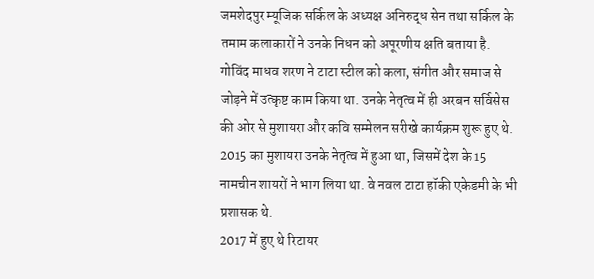जमशेदपुर म्यूजिक सर्किल के अध्यक्ष अनिरुद्ध सेन तथा सर्किल के तमाम कलाकारों ने उनके निधन को अपूरणीय क्षति बताया है. गोविंद माधव शरण ने टाटा स्टील को कला, संगीत और समाज से जोड़ने में उत्कृष्ट काम किया था. उनके नेतृत्व में ही अरबन सर्विसेस की ओर से मुशायरा और कवि सम्मेलन सरीखे कार्यक्रम शुरू हुए थे. 2015 का मुशायरा उनके नेतृत्व में हुआ था, जिसमें देश के 15 नामचीन शायरों ने भाग लिया था. वे नवल टाटा हॉकी एकेडमी के भी प्रशासक थे.
2017 में हुए थे रिटायर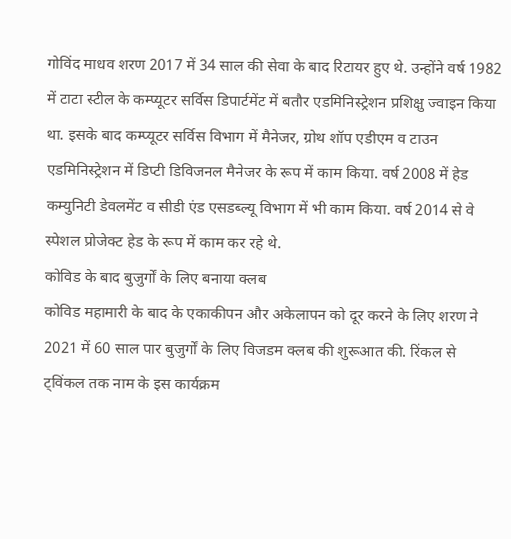गोविंद माधव शरण 2017 में 34 साल की सेवा के बाद रिटायर हुए थे. उन्होंने वर्ष 1982 में टाटा स्टील के कम्प्यूटर सर्विस डिपार्टमेंट में बतौर एडमिनिस्ट्रेशन प्रशिक्षु ज्वाइन किया था. इसके बाद कम्प्यूटर सर्विस विभाग में मैनेजर, ग्रोथ शॉप एडीएम व टाउन एडमिनिस्ट्रेशन में डिप्टी डिविजनल मैनेजर के रूप में काम किया. वर्ष 2008 में हेड कम्युनिटी डेवलमेंट व सीडी एंड एसडब्ल्यू विभाग में भी काम किया. वर्ष 2014 से वे स्पेशल प्रोजेक्ट हेड के रूप में काम कर रहे थे.
कोविड के बाद बुजुर्गों के लिए बनाया क्लब
कोविड महामारी के बाद के एकाकीपन और अकेलापन को दूर करने के लिए शरण ने 2021 में 60 साल पार बुजुर्गों के लिए विजडम क्लब की शुरूआत की. रिंकल से ट्विंकल तक नाम के इस कार्यक्रम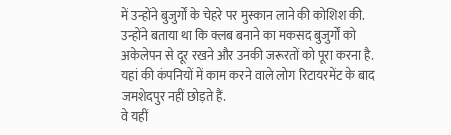में उन्होंने बुजुर्गों के चेहरे पर मुस्कान लाने की कोशिश की. उन्होंने बताया था कि क्लब बनाने का मकसद बुजुर्गों को अकेलेपन से दूर रखने और उनकी जरूरतों को पूरा करना है. यहां की कंपनियों में काम करने वाले लोग रिटायरमेंट के बाद जमशेदपुर नहीं छोड़ते हैं.
वे यहीं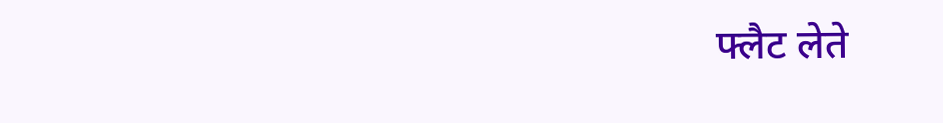फ्लैट लेते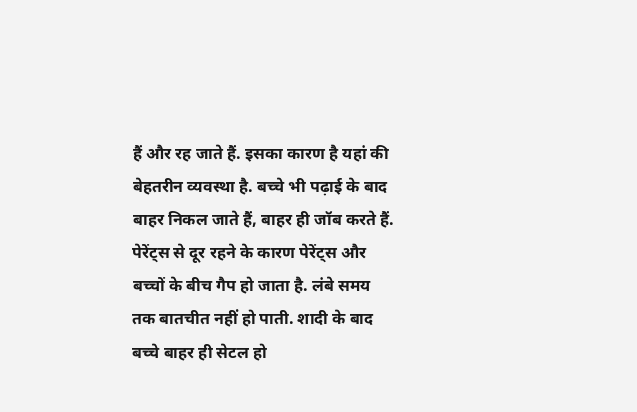हैं और रह जाते हैं. इसका कारण है यहां की बेहतरीन व्यवस्था है. बच्चे भी पढ़ाई के बाद बाहर निकल जाते हैं, बाहर ही जॉब करते हैं. पेरेंट्स से दूर रहने के कारण पेरेंट्स और बच्चों के बीच गैप हो जाता है. लंबे समय तक बातचीत नहीं हो पाती. शादी के बाद बच्चे बाहर ही सेटल हो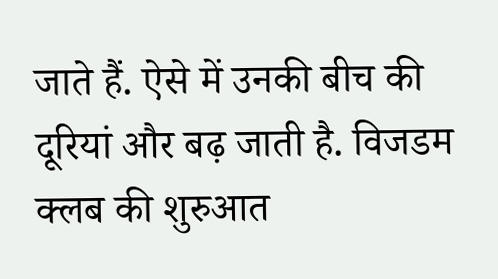जाते हैं. ऐसे में उनकी बीच की दूरियां और बढ़ जाती है. विजडम क्लब की शुरुआत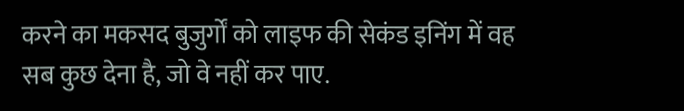करने का मकसद बुजुर्गों को लाइफ की सेकंड इनिंग में वह सब कुछ देना है, जो वे नहीं कर पाए.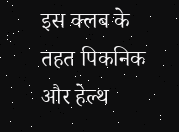इस क्लब के तहत पिकनिक और हेल्थ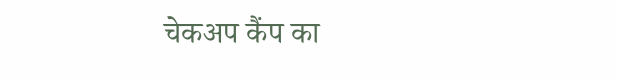चेकअप कैंप का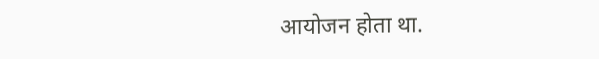आयोजन होता था.